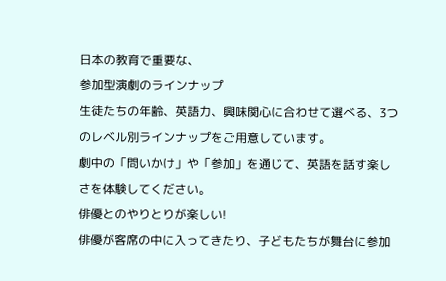日本の教育で重要な、
参加型演劇のラインナップ
生徒たちの年齢、英語力、興味関心に合わせて選べる、3つのレベル別ラインナップをご用意しています。
劇中の「問いかけ」や「参加」を通じて、英語を話す楽しさを体験してください。
俳優とのやりとりが楽しい!
俳優が客席の中に入ってきたり、子どもたちが舞台に参加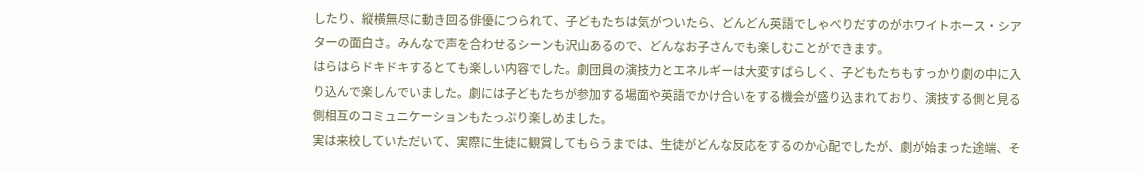したり、縦横無尽に動き回る俳優につられて、子どもたちは気がついたら、どんどん英語でしゃべりだすのがホワイトホース・シアターの面白さ。みんなで声を合わせるシーンも沢山あるので、どんなお子さんでも楽しむことができます。
はらはらドキドキするとても楽しい内容でした。劇団員の演技力とエネルギーは大変すばらしく、子どもたちもすっかり劇の中に入り込んで楽しんでいました。劇には子どもたちが参加する場面や英語でかけ合いをする機会が盛り込まれており、演技する側と見る側相互のコミュニケーションもたっぷり楽しめました。
実は来校していただいて、実際に生徒に観賞してもらうまでは、生徒がどんな反応をするのか心配でしたが、劇が始まった途端、そ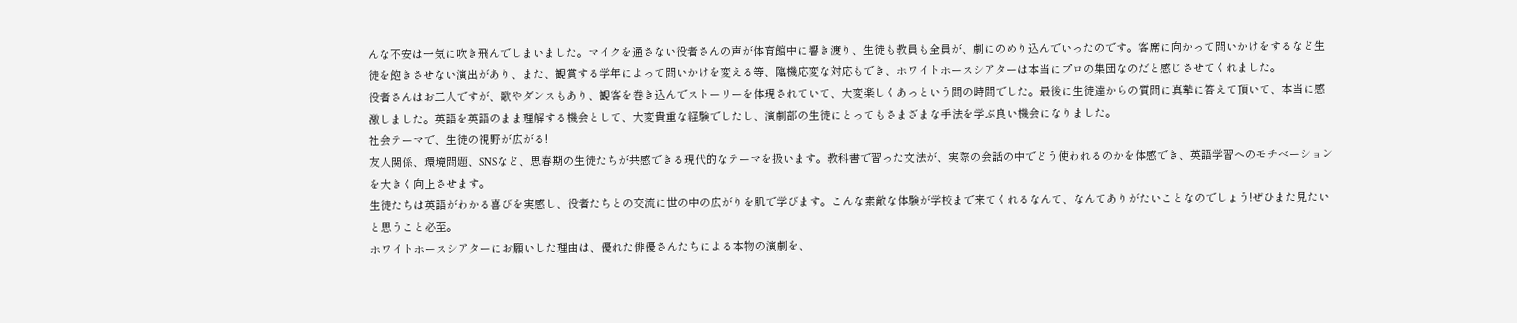んな不安は一気に吹き飛んでしまいました。マイクを通さない役者さんの声が体育館中に響き渡り、生徒も教員も全員が、劇にのめり込んでいったのです。客席に向かって問いかけをするなど生徒を飽きさせない演出があり、また、観賞する学年によって問いかけを変える等、臨機応変な対応もでき、ホワイトホースシアターは本当にプロの集団なのだと感じさせてくれました。
役者さんはお二人ですが、歌やダンスもあり、観客を巻き込んでストーリーを体現されていて、大変楽しくあっという間の時間でした。最後に生徒達からの質問に真摯に答えて頂いて、本当に感激しました。英語を英語のまま理解する機会として、大変貴重な経験でしたし、演劇部の生徒にとってもさまざまな手法を学ぶ良い機会になりました。
社会テーマで、生徒の視野が広がる!
友人関係、環境問題、SNSなど、思春期の生徒たちが共感できる現代的なテーマを扱います。教科書で習った文法が、実際の会話の中でどう使われるのかを体感でき、英語学習へのモチベーションを大きく向上させます。
生徒たちは英語がわかる喜びを実感し、役者たちとの交流に世の中の広がりを肌で学びます。こんな素敵な体験が学校まで来てくれるなんて、なんてありがたいことなのでしょう!ぜひまた見たいと思うこと必至。
ホワイトホースシアターにお願いした理由は、優れた俳優さんたちによる本物の演劇を、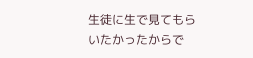生徒に生で見てもらいたかったからで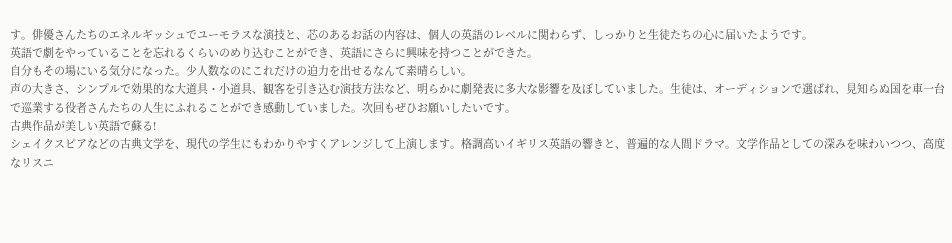す。俳優さんたちのエネルギッシュでユーモラスな演技と、芯のあるお話の内容は、個人の英語のレベルに関わらず、しっかりと生徒たちの心に届いたようです。
英語で劇をやっていることを忘れるくらいのめり込むことができ、英語にさらに興味を持つことができた。
自分もその場にいる気分になった。少人数なのにこれだけの迫力を出せるなんて素晴らしい。
声の大きさ、シンプルで効果的な大道具・小道具、観客を引き込む演技方法など、明らかに劇発表に多大な影響を及ぼしていました。生徒は、オーディションで選ばれ、見知らぬ国を車一台で巡業する役者さんたちの人生にふれることができ感動していました。次回もぜひお願いしたいです。
古典作品が美しい英語で蘇る!
シェイクスピアなどの古典文学を、現代の学生にもわかりやすくアレンジして上演します。格調高いイギリス英語の響きと、普遍的な人間ドラマ。文学作品としての深みを味わいつつ、高度なリスニ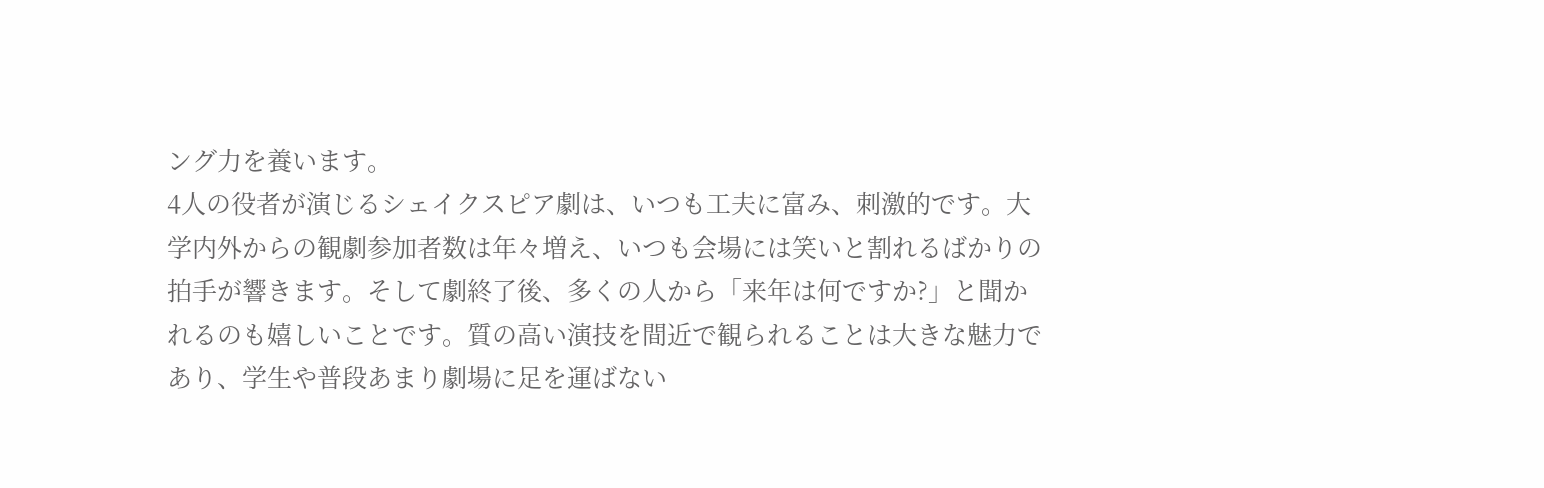ング力を養います。
4人の役者が演じるシェイクスピア劇は、いつも工夫に富み、刺激的です。大学内外からの観劇参加者数は年々増え、いつも会場には笑いと割れるばかりの拍手が響きます。そして劇終了後、多くの人から「来年は何ですか?」と聞かれるのも嬉しいことです。質の高い演技を間近で観られることは大きな魅力であり、学生や普段あまり劇場に足を運ばない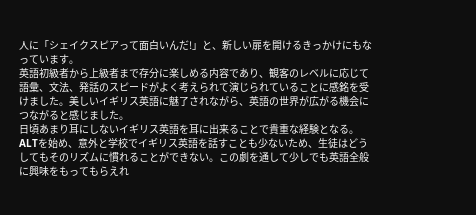人に「シェイクスピアって面白いんだ!」と、新しい扉を開けるきっかけにもなっています。
英語初級者から上級者まで存分に楽しめる内容であり、観客のレベルに応じて語彙、文法、発話のスピードがよく考えられて演じられていることに感銘を受けました。美しいイギリス英語に魅了されながら、英語の世界が広がる機会につながると感じました。
日頃あまり耳にしないイギリス英語を耳に出来ることで貴重な経験となる。ALTを始め、意外と学校でイギリス英語を話すことも少ないため、生徒はどうしてもそのリズムに慣れることができない。この劇を通して少しでも英語全般に興味をもってもらえれ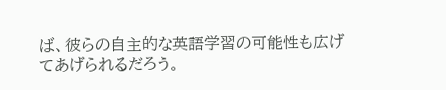ば、彼らの自主的な英語学習の可能性も広げてあげられるだろう。